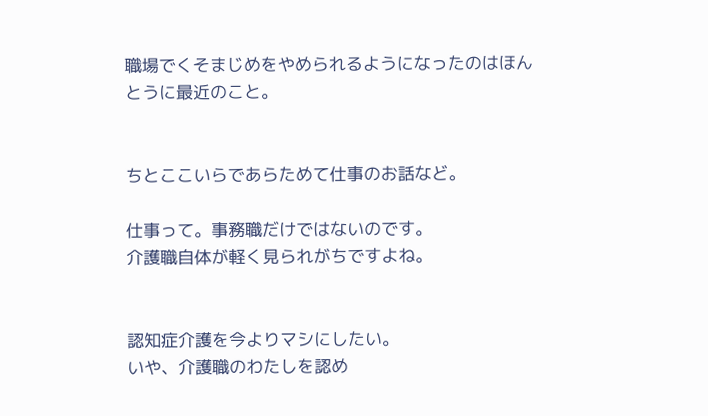職場でくそまじめをやめられるようになったのはほんとうに最近のこと。


ちとここいらであらためて仕事のお話など。

仕事って。事務職だけではないのです。
介護職自体が軽く見られがちですよね。


認知症介護を今よりマシにしたい。
いや、介護職のわたしを認め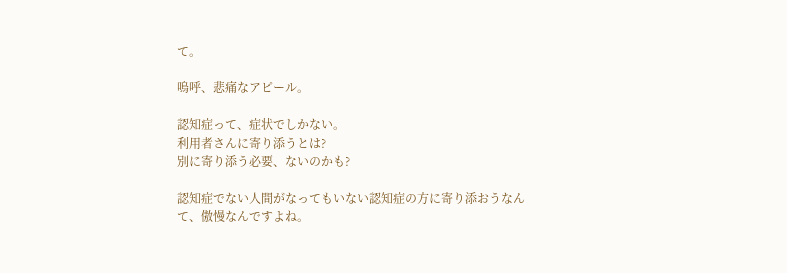て。

嗚呼、悲痛なアピール。

認知症って、症状でしかない。
利用者さんに寄り添うとは?
別に寄り添う必要、ないのかも?

認知症でない人間がなってもいない認知症の方に寄り添おうなんて、傲慢なんですよね。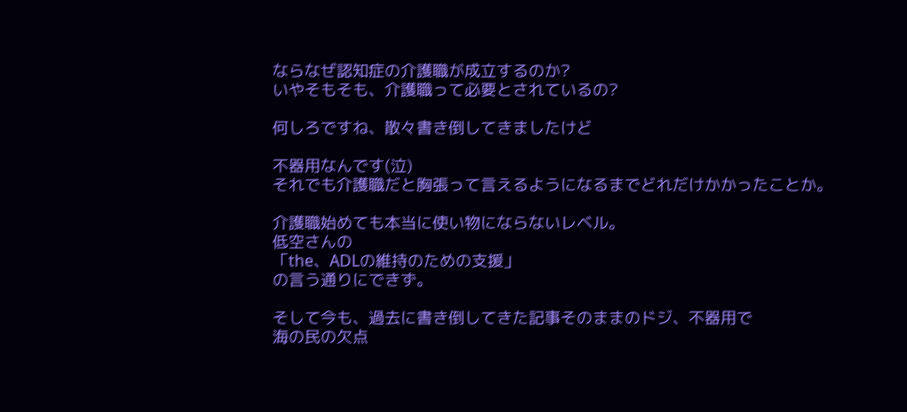ならなぜ認知症の介護職が成立するのか?
いやそもそも、介護職って必要とされているの?

何しろですね、散々書き倒してきましたけど

不器用なんです(泣)
それでも介護職だと胸張って言えるようになるまでどれだけかかったことか。

介護職始めても本当に使い物にならないレベル。
低空さんの
「the、ADLの維持のための支援」
の言う通りにできず。

そして今も、過去に書き倒してきた記事そのままのドジ、不器用で
海の民の欠点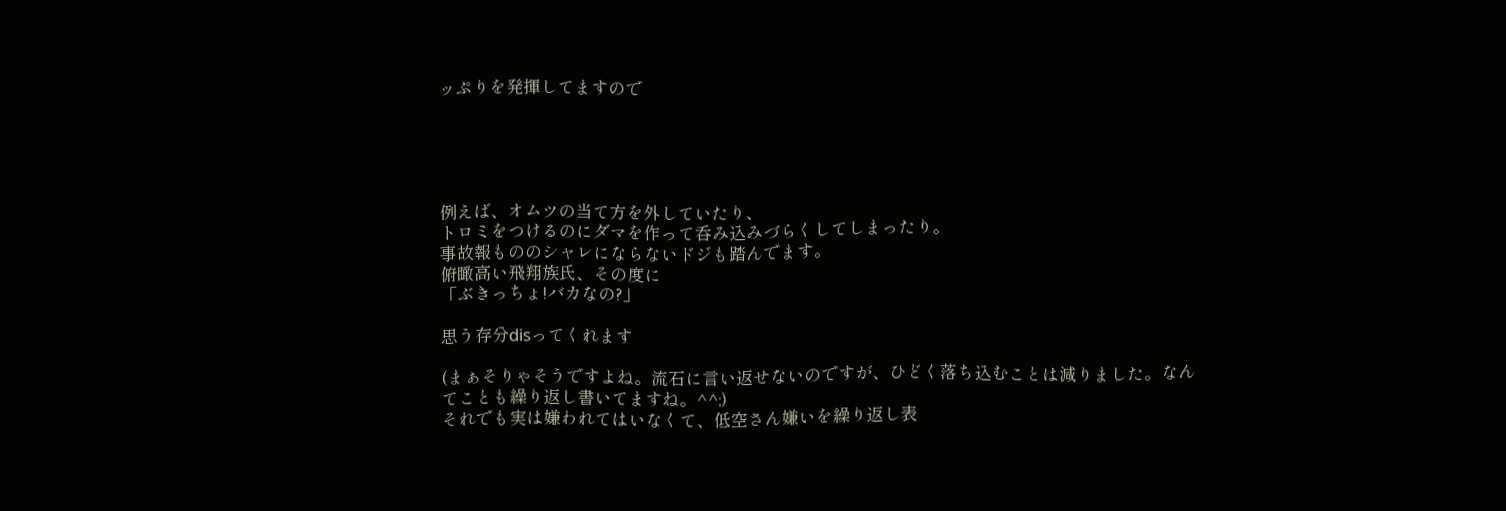ッぷりを発揮してますので





例えば、オムツの当て方を外していたり、
トロミをつけるのにダマを作って呑み込みづらくしてしまったり。
事故報もののシャレにならないドジも踏んでます。
俯瞰高い飛翔族氏、その度に
「ぶきっちょ!バカなの?」

思う存分disってくれます

(まぁそりゃそうですよね。流石に言い返せないのですが、ひどく落ち込むことは減りました。なんてことも繰り返し書いてますね。^^;)
それでも実は嫌われてはいなくて、低空さん嫌いを繰り返し表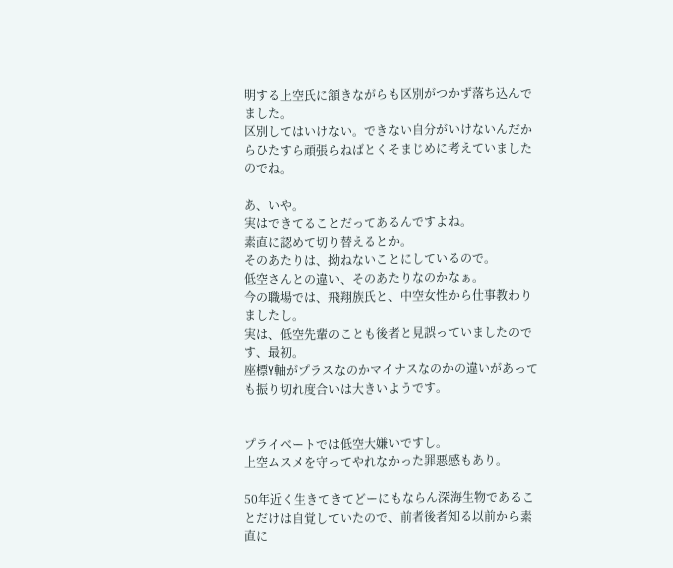明する上空氏に頷きながらも区別がつかず落ち込んでました。
区別してはいけない。できない自分がいけないんだからひたすら頑張らねばとくそまじめに考えていましたのでね。

あ、いや。
実はできてることだってあるんですよね。
素直に認めて切り替えるとか。
そのあたりは、拗ねないことにしているので。
低空さんとの違い、そのあたりなのかなぁ。
今の職場では、飛翔族氏と、中空女性から仕事教わりましたし。
実は、低空先輩のことも後者と見誤っていましたのです、最初。
座標Y軸がプラスなのかマイナスなのかの違いがあっても振り切れ度合いは大きいようです。


プライベートでは低空大嫌いですし。
上空ムスメを守ってやれなかった罪悪感もあり。

50年近く生きてきてどーにもならん深海生物であることだけは自覚していたので、前者後者知る以前から素直に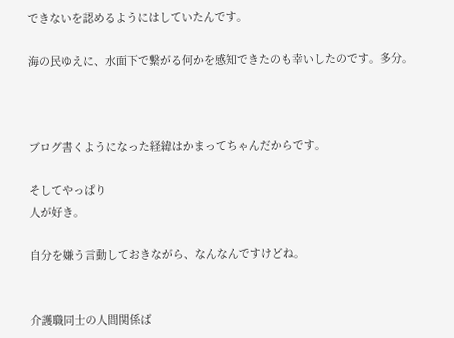できないを認めるようにはしていたんです。

海の民ゆえに、水面下で繋がる何かを感知できたのも幸いしたのです。多分。



ブログ書くようになった経緯はかまってちゃんだからです。

そしてやっぱり
人が好き。

自分を嫌う言動しておきながら、なんなんですけどね。


介護職同士の人間関係ば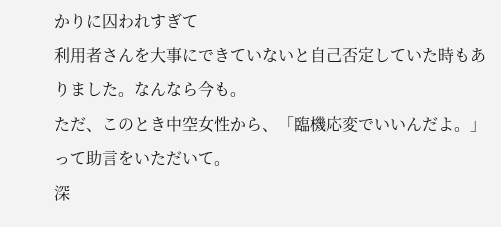かりに囚われすぎて
利用者さんを大事にできていないと自己否定していた時もありました。なんなら今も。
ただ、このとき中空女性から、「臨機応変でいいんだよ。」って助言をいただいて。
深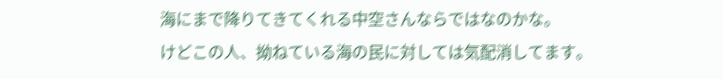海にまで降りてきてくれる中空さんならではなのかな。
けどこの人、拗ねている海の民に対しては気配消してます。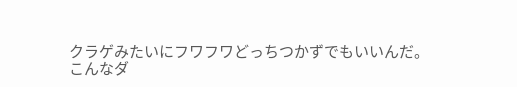クラゲみたいにフワフワどっちつかずでもいいんだ。
こんなダ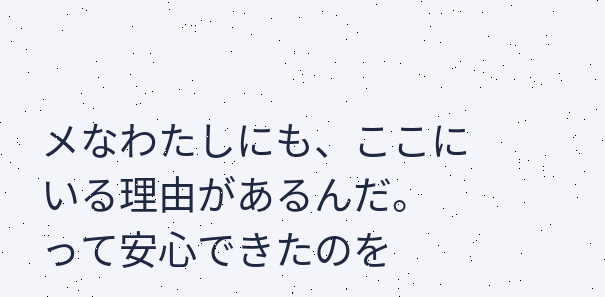メなわたしにも、ここにいる理由があるんだ。
って安心できたのを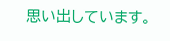思い出しています。